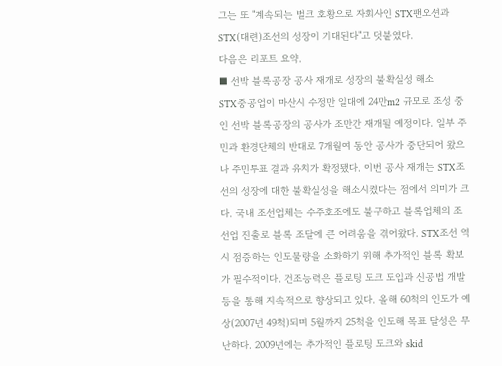그는 또 "계속되는 벌크 호황으로 자회사인 STX팬오션과 STX(대련)조선의 성장이 기대된다"고 덧붙였다.
다음은 리포트 요약.
■ 선박 블록공장 공사 재개로 성장의 불확실성 해소
STX중공업이 마산시 수정만 일대에 24만m2 규모로 조성 중인 선박 블록공장의 공사가 조만간 재개될 예정이다. 일부 주민과 환경단체의 반대로 7개월여 동안 공사가 중단되어 왔으나 주민투표 결과 유치가 확정됐다. 이번 공사 재개는 STX조선의 성장에 대한 불확실성을 해소시켰다는 점에서 의미가 크다. 국내 조선업체는 수주호조에도 불구하고 블록업체의 조선업 진출로 블록 조달에 큰 어려움을 겪어왔다. STX조선 역시 점증하는 인도물량을 소화하기 위해 추가적인 블록 확보가 필수적이다. 건조능력은 플로팅 도크 도입과 신공법 개발 등을 통해 지속적으로 향상되고 있다. 올해 60척의 인도가 예상(2007년 49척)되며 5월까지 25척을 인도해 목표 달성은 무난하다. 2009년에는 추가적인 플로팅 도크와 skid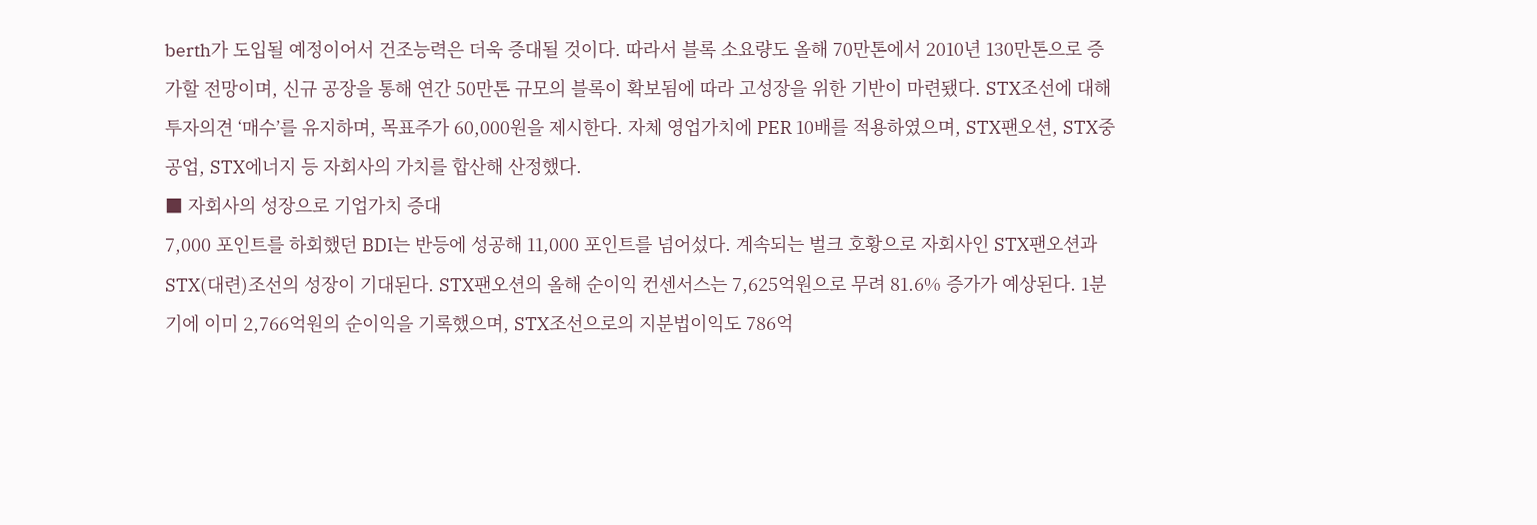berth가 도입될 예정이어서 건조능력은 더욱 증대될 것이다. 따라서 블록 소요량도 올해 70만톤에서 2010년 130만톤으로 증가할 전망이며, 신규 공장을 통해 연간 50만톤 규모의 블록이 확보됨에 따라 고성장을 위한 기반이 마련됐다. STX조선에 대해 투자의견 ‘매수’를 유지하며, 목표주가 60,000원을 제시한다. 자체 영업가치에 PER 10배를 적용하였으며, STX팬오션, STX중공업, STX에너지 등 자회사의 가치를 합산해 산정했다.
■ 자회사의 성장으로 기업가치 증대
7,000 포인트를 하회했던 BDI는 반등에 성공해 11,000 포인트를 넘어섰다. 계속되는 벌크 호황으로 자회사인 STX팬오션과 STX(대련)조선의 성장이 기대된다. STX팬오션의 올해 순이익 컨센서스는 7,625억원으로 무려 81.6% 증가가 예상된다. 1분기에 이미 2,766억원의 순이익을 기록했으며, STX조선으로의 지분법이익도 786억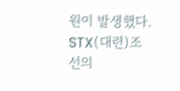원이 발생했다. STX(대련)조선의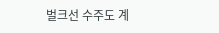벌크선 수주도 계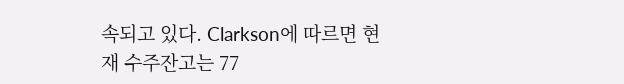속되고 있다. Clarkson에 따르면 현재 수주잔고는 77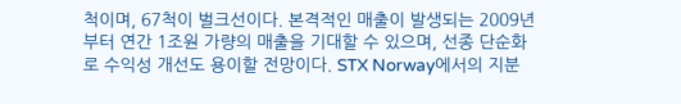척이며, 67척이 벌크선이다. 본격적인 매출이 발생되는 2009년부터 연간 1조원 가량의 매출을 기대할 수 있으며, 선종 단순화로 수익성 개선도 용이할 전망이다. STX Norway에서의 지분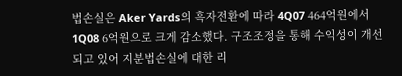법손실은 Aker Yards의 흑자전환에 따라 4Q07 464억원에서 1Q08 6억원으로 크게 감소했다. 구조조정을 통해 수익성이 개선되고 있어 지분법손실에 대한 리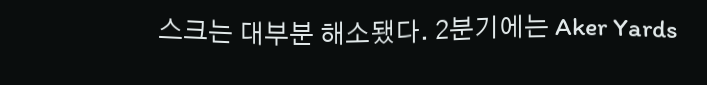스크는 대부분 해소됐다. 2분기에는 Aker Yards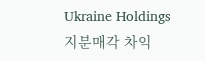Ukraine Holdings 지분매각 차익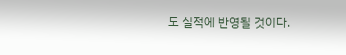도 실적에 반영될 것이다.